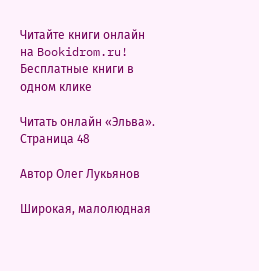Читайте книги онлайн на Bookidrom.ru! Бесплатные книги в одном клике

Читать онлайн «Эльва». Страница 48

Автор Олег Лукьянов

Широкая, малолюдная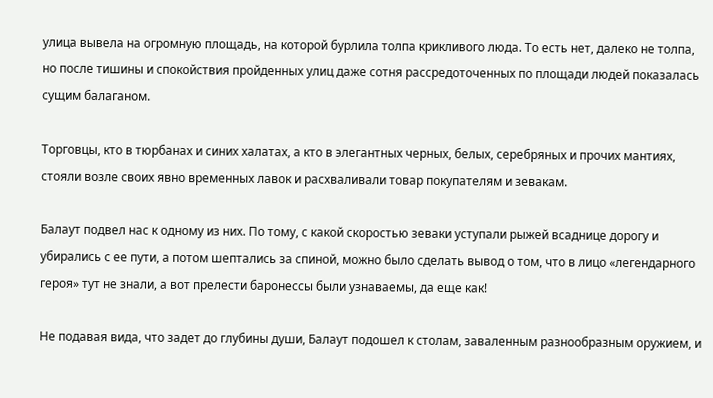улица вывела на огромную площадь, на которой бурлила толпа крикливого люда. То есть нет, далеко не толпа, но после тишины и спокойствия пройденных улиц даже сотня рассредоточенных по площади людей показалась сущим балаганом.

Торговцы, кто в тюрбанах и синих халатах, а кто в элегантных черных, белых, серебряных и прочих мантиях, стояли возле своих явно временных лавок и расхваливали товар покупателям и зевакам.

Балаут подвел нас к одному из них. По тому, с какой скоростью зеваки уступали рыжей всаднице дорогу и убирались с ее пути, а потом шептались за спиной, можно было сделать вывод о том, что в лицо «легендарного героя» тут не знали, а вот прелести баронессы были узнаваемы, да еще как!

Не подавая вида, что задет до глубины души, Балаут подошел к столам, заваленным разнообразным оружием, и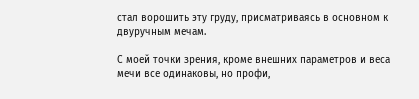стал ворошить эту груду, присматриваясь в основном к двуручным мечам.

С моей точки зрения, кроме внешних параметров и веса мечи все одинаковы, но профи,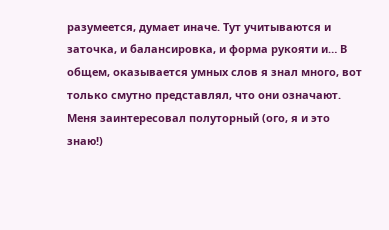разумеется, думает иначе. Тут учитываются и заточка, и балансировка, и форма рукояти и… В общем, оказывается умных слов я знал много, вот только смутно представлял, что они означают. Меня заинтересовал полуторный (ого, я и это знаю!)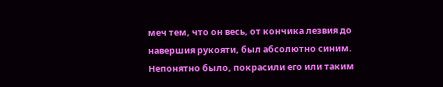меч тем, что он весь, от кончика лезвия до навершия рукояти, был абсолютно синим. Непонятно было, покрасили его или таким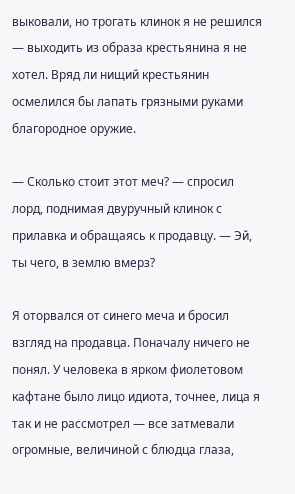выковали, но трогать клинок я не решился — выходить из образа крестьянина я не хотел. Вряд ли нищий крестьянин осмелился бы лапать грязными руками благородное оружие.

— Сколько стоит этот меч? — спросил лорд, поднимая двуручный клинок с прилавка и обращаясь к продавцу. — Эй, ты чего, в землю вмерз?

Я оторвался от синего меча и бросил взгляд на продавца. Поначалу ничего не понял. У человека в ярком фиолетовом кафтане было лицо идиота, точнее, лица я так и не рассмотрел — все затмевали огромные, величиной с блюдца глаза,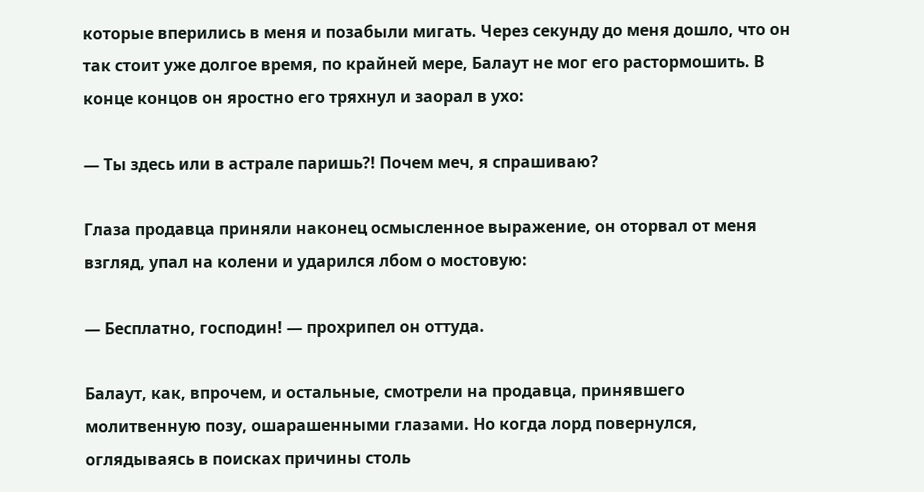которые вперились в меня и позабыли мигать. Через секунду до меня дошло, что он так стоит уже долгое время, по крайней мере, Балаут не мог его растормошить. В конце концов он яростно его тряхнул и заорал в ухо:

— Ты здесь или в астрале паришь?! Почем меч, я спрашиваю?

Глаза продавца приняли наконец осмысленное выражение, он оторвал от меня взгляд, упал на колени и ударился лбом о мостовую:

— Бесплатно, господин! — прохрипел он оттуда.

Балаут, как, впрочем, и остальные, смотрели на продавца, принявшего молитвенную позу, ошарашенными глазами. Но когда лорд повернулся, оглядываясь в поисках причины столь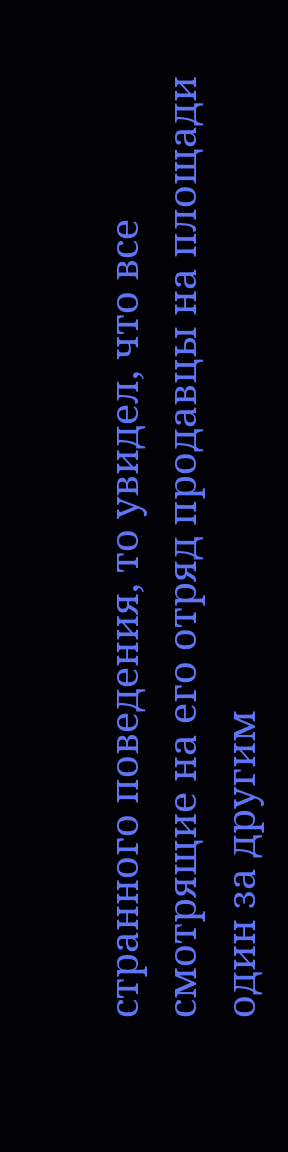странного поведения, то увидел, что все смотрящие на его отряд продавцы на площади один за другим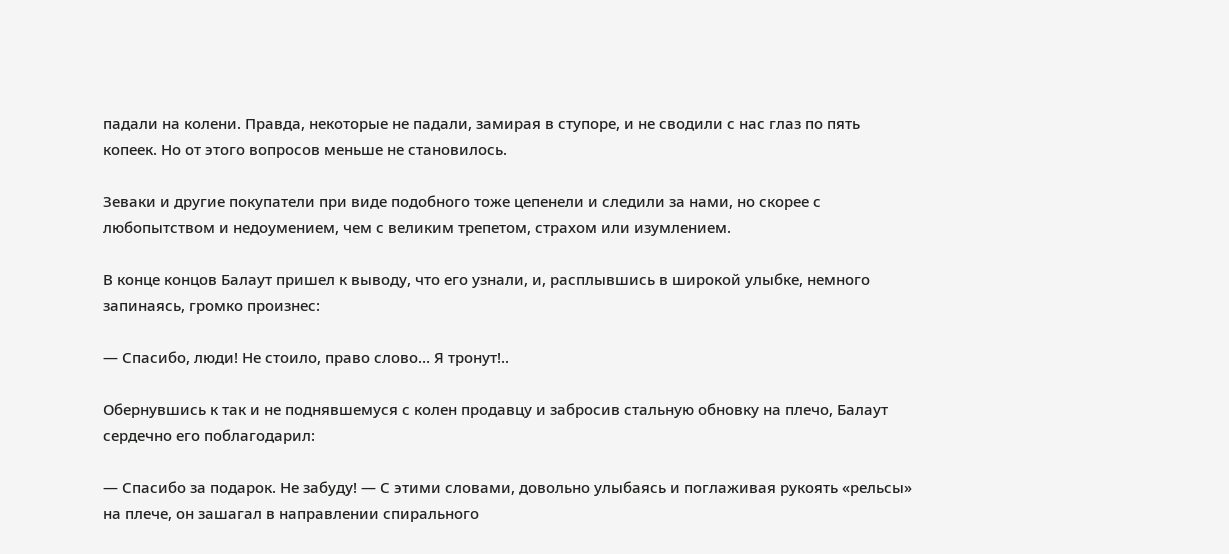падали на колени. Правда, некоторые не падали, замирая в ступоре, и не сводили с нас глаз по пять копеек. Но от этого вопросов меньше не становилось.

Зеваки и другие покупатели при виде подобного тоже цепенели и следили за нами, но скорее с любопытством и недоумением, чем с великим трепетом, страхом или изумлением.

В конце концов Балаут пришел к выводу, что его узнали, и, расплывшись в широкой улыбке, немного запинаясь, громко произнес:

— Спасибо, люди! Не стоило, право слово… Я тронут!..

Обернувшись к так и не поднявшемуся с колен продавцу и забросив стальную обновку на плечо, Балаут сердечно его поблагодарил:

— Спасибо за подарок. Не забуду! — С этими словами, довольно улыбаясь и поглаживая рукоять «рельсы» на плече, он зашагал в направлении спирального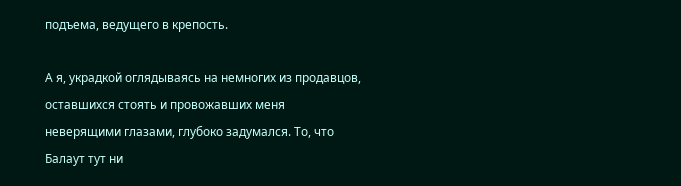подъема, ведущего в крепость.

А я, украдкой оглядываясь на немногих из продавцов, оставшихся стоять и провожавших меня неверящими глазами, глубоко задумался. То, что Балаут тут ни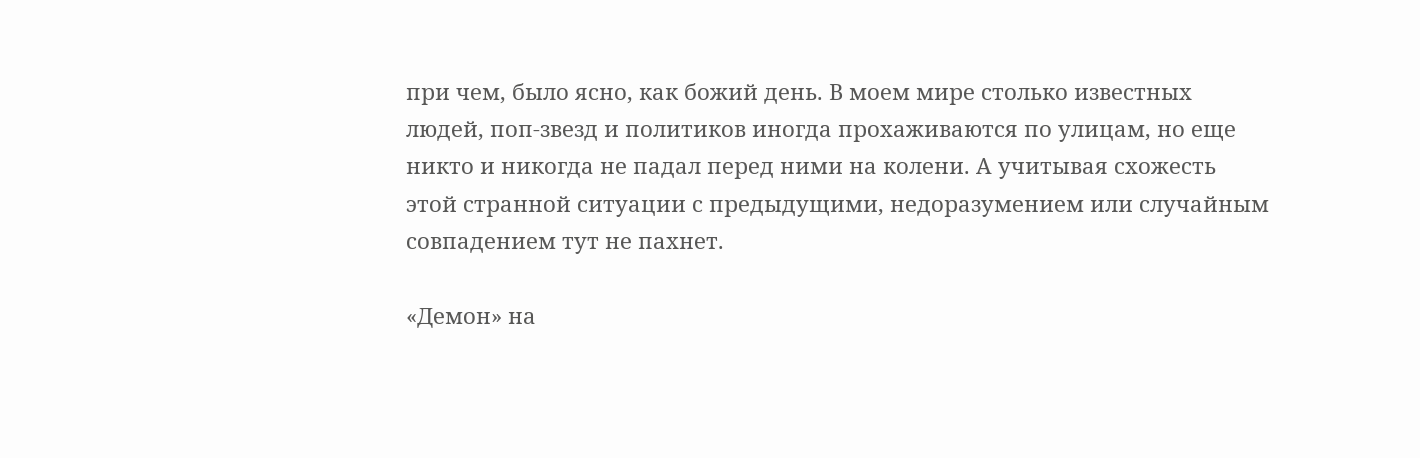при чем, было ясно, как божий день. В моем мире столько известных людей, поп-звезд и политиков иногда прохаживаются по улицам, но еще никто и никогда не падал перед ними на колени. А учитывая схожесть этой странной ситуации с предыдущими, недоразумением или случайным совпадением тут не пахнет.

«Демон» на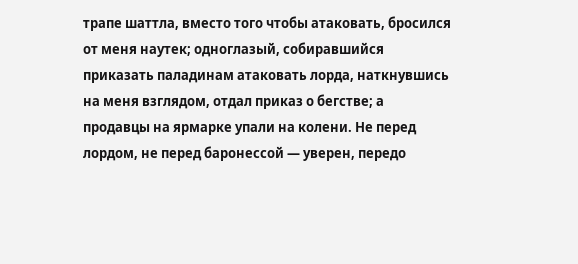трапе шаттла, вместо того чтобы атаковать, бросился от меня наутек; одноглазый, собиравшийся приказать паладинам атаковать лорда, наткнувшись на меня взглядом, отдал приказ о бегстве; а продавцы на ярмарке упали на колени. Не перед лордом, не перед баронессой — уверен, передо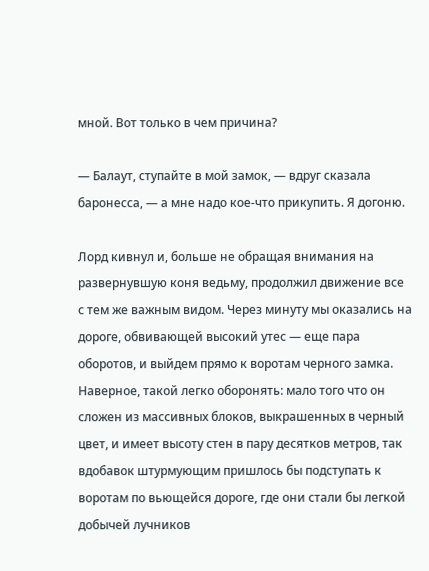мной. Вот только в чем причина?

— Балаут, ступайте в мой замок, — вдруг сказала баронесса, — а мне надо кое-что прикупить. Я догоню.

Лорд кивнул и, больше не обращая внимания на развернувшую коня ведьму, продолжил движение все с тем же важным видом. Через минуту мы оказались на дороге, обвивающей высокий утес — еще пара оборотов, и выйдем прямо к воротам черного замка. Наверное, такой легко оборонять: мало того что он сложен из массивных блоков, выкрашенных в черный цвет, и имеет высоту стен в пару десятков метров, так вдобавок штурмующим пришлось бы подступать к воротам по вьющейся дороге, где они стали бы легкой добычей лучников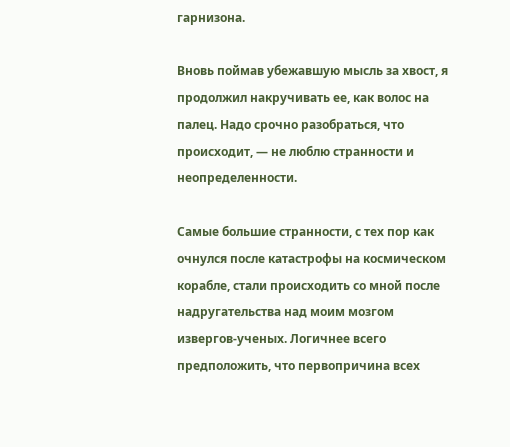гарнизона.

Вновь поймав убежавшую мысль за хвост, я продолжил накручивать ее, как волос на палец. Надо срочно разобраться, что происходит, — не люблю странности и неопределенности.

Самые большие странности, с тех пор как очнулся после катастрофы на космическом корабле, стали происходить со мной после надругательства над моим мозгом извергов-ученых. Логичнее всего предположить, что первопричина всех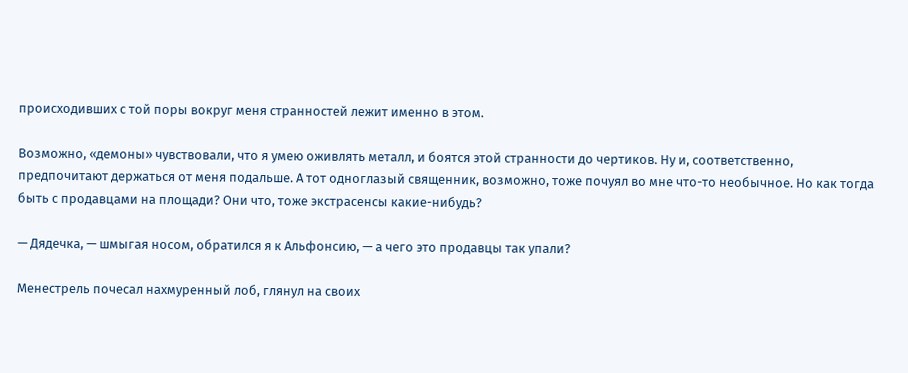происходивших с той поры вокруг меня странностей лежит именно в этом.

Возможно, «демоны» чувствовали, что я умею оживлять металл, и боятся этой странности до чертиков. Ну и, соответственно, предпочитают держаться от меня подальше. А тот одноглазый священник, возможно, тоже почуял во мне что-то необычное. Но как тогда быть с продавцами на площади? Они что, тоже экстрасенсы какие-нибудь?

— Дядечка, — шмыгая носом, обратился я к Альфонсию, — а чего это продавцы так упали?

Менестрель почесал нахмуренный лоб, глянул на своих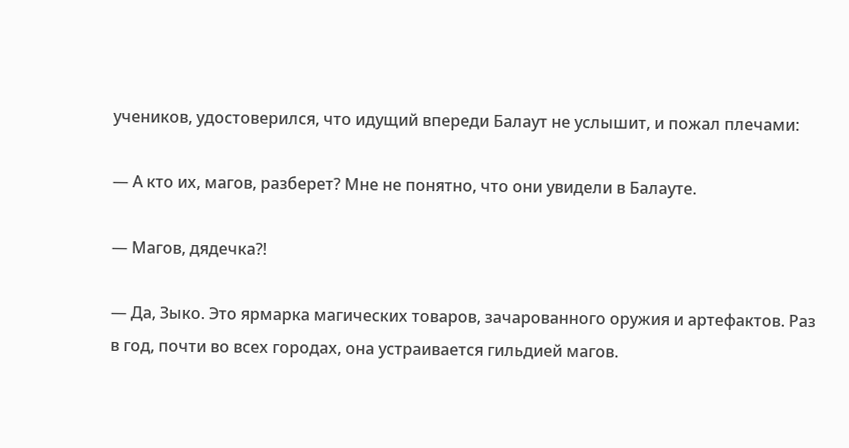учеников, удостоверился, что идущий впереди Балаут не услышит, и пожал плечами:

— А кто их, магов, разберет? Мне не понятно, что они увидели в Балауте.

— Магов, дядечка?!

— Да, Зыко. Это ярмарка магических товаров, зачарованного оружия и артефактов. Раз в год, почти во всех городах, она устраивается гильдией магов.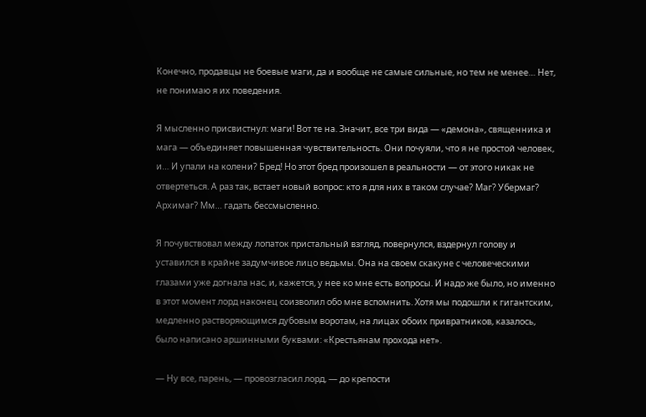Конечно, продавцы не боевые маги, да и вообще не самые сильные, но тем не менее… Нет, не понимаю я их поведения.

Я мысленно присвистнул: маги! Вот те на. Значит, все три вида — «демона», священника и мага — объединяет повышенная чувствительность. Они почуяли, что я не простой человек, и… И упали на колени? Бред! Но этот бред произошел в реальности — от этого никак не отвертеться. А раз так, встает новый вопрос: кто я для них в таком случае? Маг? Убермаг? Архимаг? Мм… гадать бессмысленно.

Я почувствовал между лопаток пристальный взгляд, повернулся, вздернул голову и уставился в крайне задумчивое лицо ведьмы. Она на своем скакуне с человеческими глазами уже догнала нас, и, кажется, у нее ко мне есть вопросы. И надо же было, но именно в этот момент лорд наконец соизволил обо мне вспомнить. Хотя мы подошли к гигантским, медленно растворяющимся дубовым воротам, на лицах обоих привратников, казалось, было написано аршинными буквами: «Крестьянам прохода нет».

— Ну все, парень, — провозгласил лорд, — до крепости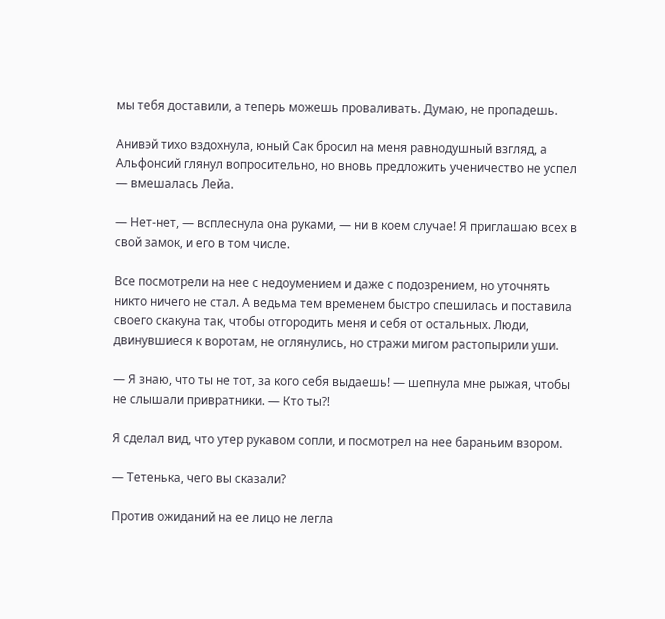мы тебя доставили, а теперь можешь проваливать. Думаю, не пропадешь.

Анивэй тихо вздохнула, юный Сак бросил на меня равнодушный взгляд, а Альфонсий глянул вопросительно, но вновь предложить ученичество не успел — вмешалась Лейа.

— Нет-нет, — всплеснула она руками, — ни в коем случае! Я приглашаю всех в свой замок, и его в том числе.

Все посмотрели на нее с недоумением и даже с подозрением, но уточнять никто ничего не стал. А ведьма тем временем быстро спешилась и поставила своего скакуна так, чтобы отгородить меня и себя от остальных. Люди, двинувшиеся к воротам, не оглянулись, но стражи мигом растопырили уши.

— Я знаю, что ты не тот, за кого себя выдаешь! — шепнула мне рыжая, чтобы не слышали привратники. — Кто ты?!

Я сделал вид, что утер рукавом сопли, и посмотрел на нее бараньим взором.

— Тетенька, чего вы сказали?

Против ожиданий на ее лицо не легла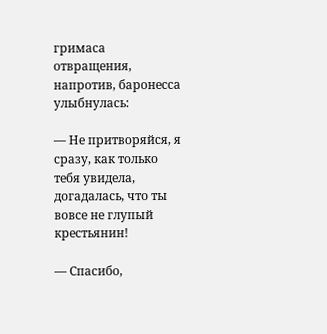гримаса отвращения, напротив, баронесса улыбнулась:

— Не притворяйся, я сразу, как только тебя увидела, догадалась, что ты вовсе не глупый крестьянин!

— Спасибо,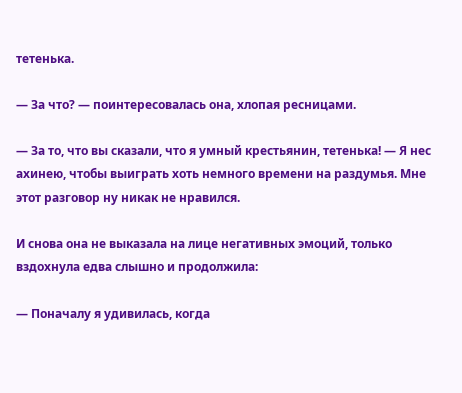тетенька.

— За что? — поинтересовалась она, хлопая ресницами.

— За то, что вы сказали, что я умный крестьянин, тетенька! — Я нес ахинею, чтобы выиграть хоть немного времени на раздумья. Мне этот разговор ну никак не нравился.

И снова она не выказала на лице негативных эмоций, только вздохнула едва слышно и продолжила:

— Поначалу я удивилась, когда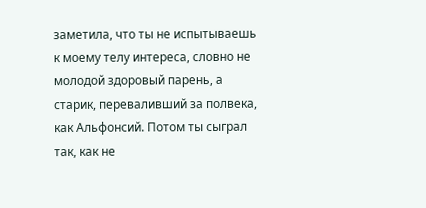заметила, что ты не испытываешь к моему телу интереса, словно не молодой здоровый парень, а старик, переваливший за полвека, как Альфонсий. Потом ты сыграл так, как не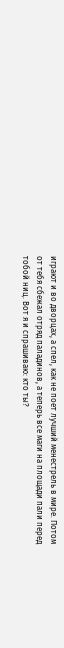играют и во дворцах, а спел, как не поет лучший менестрель в мире. Потом от тебя сбежал отряд паладинов, а теперь все маги на площади пали перед тобой ниц. Вот я и спрашиваю: кто ты?